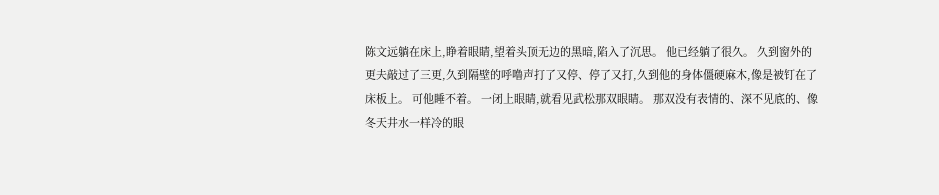陈文远躺在床上,睁着眼睛,望着头顶无边的黑暗,陷入了沉思。 他已经躺了很久。 久到窗外的更夫敲过了三更,久到隔壁的呼噜声打了又停、停了又打,久到他的身体僵硬麻木,像是被钉在了床板上。 可他睡不着。 一闭上眼睛,就看见武松那双眼睛。 那双没有表情的、深不见底的、像冬天井水一样冷的眼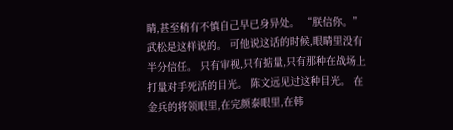睛,甚至稍有不慎自己早已身异处。 “朕信你。” 武松是这样说的。 可他说这话的时候,眼睛里没有半分信任。 只有审视,只有掂量,只有那种在战场上打量对手死活的目光。 陈文远见过这种目光。 在金兵的将领眼里,在完颜泰眼里,在韩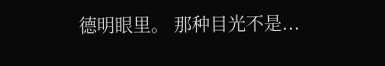德明眼里。 那种目光不是...